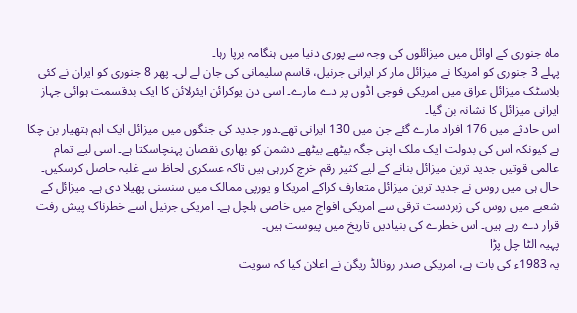ماہ جنوری کے اوائل میں میزائلوں کی وجہ سے پوری دنیا میں ہنگامہ برپا رہا۔
پہلے 3 جنوری کو امریکا نے میزائل مار کر ایرانی جرنیل، قاسم سلیمانی کی جان لے لی۔ پھر 8 جنوری کو ایران نے کئی بلاسٹک میزائل عراق میں امریکی فوجی اڈوں پر دے مارے۔ اسی دن یوکرائن ایئرلائن کا ایک بدقسمت ہوائی جہاز ایرانی میزائل کا نشانہ بن گیا۔
اس حادثے میں 176 افراد مارے گئے جن میں 130 ایرانی تھے۔دور جدید کی جنگوں میں میزائل ایک اہم ہتھیار بن چکا ہے کیونکہ اس کی بدولت ایک ملک اپنی جگہ بیٹھے بیٹھے دشمن کو بھاری نقصان پہنچاسکتا ہے۔ اسی لیے تمام عالمی قوتیں جدید ترین میزائل بنانے کے لیے کثیر رقم خرچ کررہی ہیں تاکہ عسکری لحاظ سے غلبہ حاصل کرسکیں۔
حال ہی میں روس نے جدید ترین میزائل متعارف کراکے امریکا و یورپی ممالک میں سنسنی پھیلا دی ہے۔ میزائل کے شعبے میں روس کی زبردست ترقی سے امریکی افواج میں خاصی ہلچل ہے۔ امریکی جرنیل اسے خطرناک پیش رفت قرار دے رہے ہیں۔ اس خطرے کی بنیادیں تاریخ میں پیوست ہیں۔
پہیہ الٹا چل پڑا
یہ 1983ء کی بات ہے، امریکی صدر رونالڈ ریگن نے اعلان کیا کہ سویت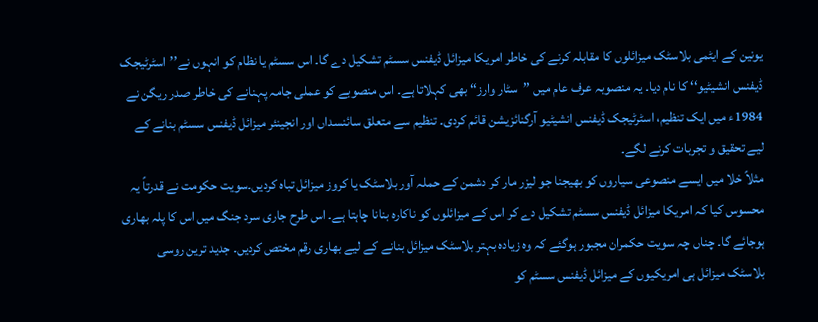یونین کے ایٹمی بلاسٹک میزائلوں کا مقابلہ کرنے کی خاطر امریکا میزائل ڈیفنس سسٹم تشکیل دے گا۔ اس سسٹم یا نظام کو انہوں نے’’اسٹرٹیجک ڈیفنس انشیٹیو‘‘ کا نام دیا۔ یہ منصوبہ عرف عام میں ’’سٹار وارز‘‘ بھی کہلاتا ہے۔ اس منصوبے کو عملی جامہ پہنانے کی خاطر صدر ریگن نے 1984ء میں ایک تنظیم، اسٹرٹیجک ڈیفنس انشیٹیو آرگنائزیشن قائم کردی۔ تنظیم سے متعلق سائنسداں اور انجینئر میزائل ڈیفنس سسٹم بنانے کے لیے تحقیق و تجربات کرنے لگے۔
مثلاً خلا میں ایسے منصوعی سیاروں کو بھیجنا جو لیزر مار کر دشمن کے حملہ آور بلاسٹک یا کروز میزائل تباہ کردیں۔سویت حکومت نے قدرتاً یہ محسوس کیا کہ امریکا میزائل ڈیفنس سسٹم تشکیل دے کر اس کے میزائلوں کو ناکارہ بنانا چاہتا ہے۔ اس طرح جاری سرد جنگ میں اس کا پلہ بھاری ہوجائے گا۔ چناں چہ سویت حکمران مجبور ہوگئے کہ وہ زیادہ بہتر بلاسٹک میزائل بنانے کے لیے بھاری رقم مختص کردیں۔ جدید ترین روسی بلاسٹک میزائل ہی امریکیوں کے میزائل ڈیفنس سسٹم کو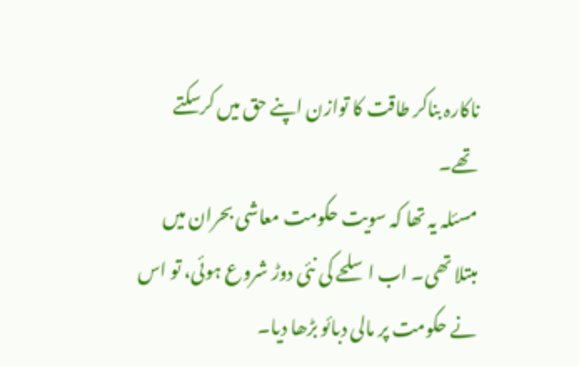ناکارہ بناکر طاقت کا توازن اپنے حق میں کرسکتے تھے۔
مسئلہ یہ تھا کہ سویت حکومت معاشی بحران میں مبتلا تھی۔ اب اسلحے کی نئی دوڑ شروع ہوئی، تو اس نے حکومت پر مالی دبائو بڑھا دیا۔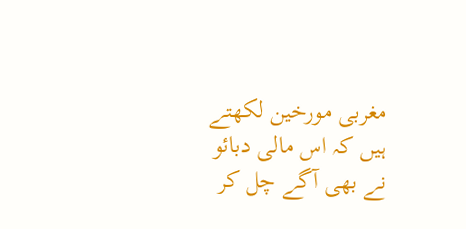مغربی مورخین لکھتے ہیں کہ اس مالی دبائو نے بھی آگے چل کر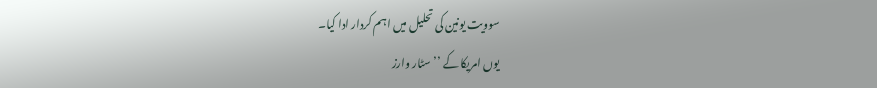سوویت یونین کی تحلیل میں اہم کردار ادا کیا۔
یوں امریکا کے ’’سٹار وارز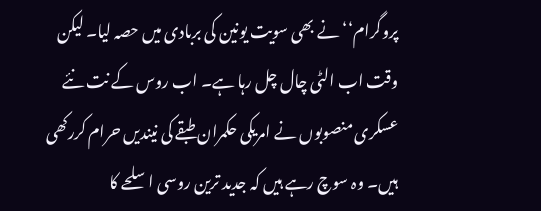پروگرام‘‘ نے بھی سویت یونین کی بربادی میں حصہ لیا۔ لیکن وقت اب الٹی چال چل رہا ہے۔ اب روس کے نت نئے عسکری منصوبوں نے امریکی حکمران طبقے کی نیندیں حرام کررکھی ہیں۔ وہ سوچ رہے ہیں کہ جدید ترین روسی اسلحے کا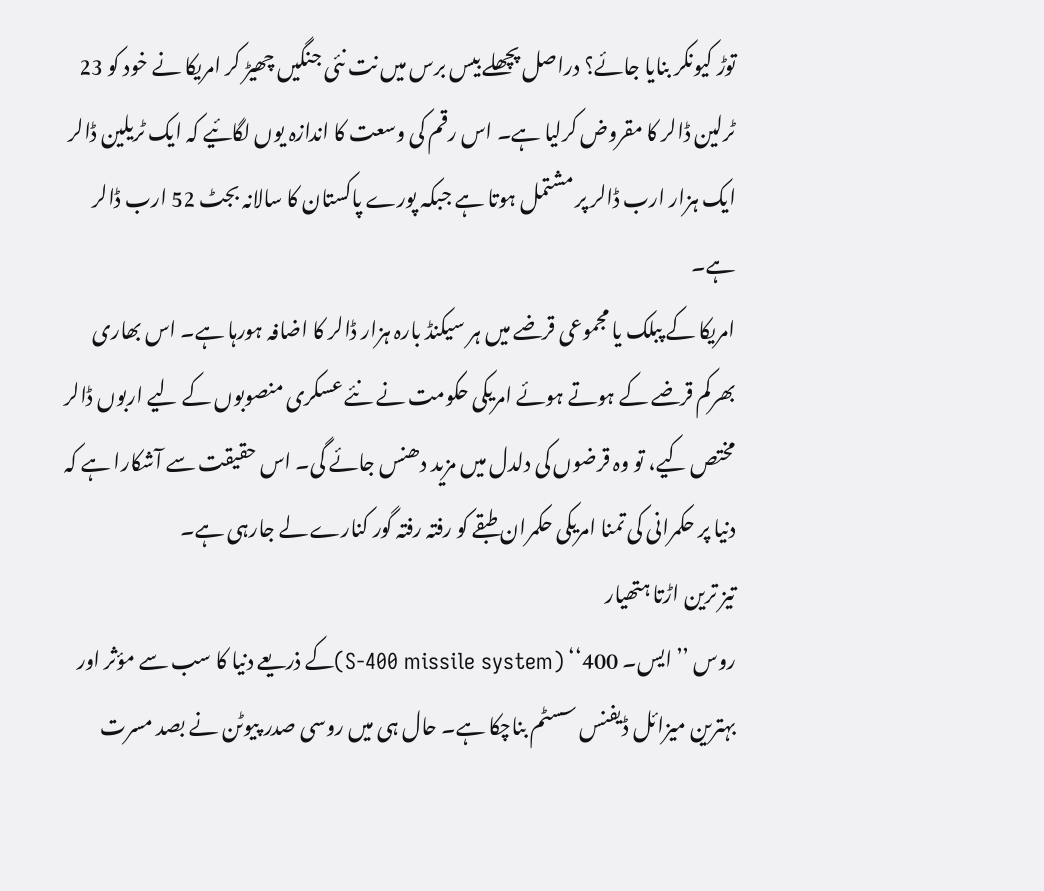توڑ کیونکر بنایا جائے؟ دراصل پچھلے بیس برس میں نت نئی جنگیں چھیڑ کر امریکا نے خود کو 23 ٹرلین ڈالر کا مقروض کرلیا ہے۔ اس رقم کی وسعت کا اندازہ یوں لگائیے کہ ایک ٹریلین ڈالر ایک ہزار ارب ڈالر پر مشتمل ہوتا ہے جبکہ پورے پاکستان کا سالانہ بجٹ 52 ارب ڈالر ہے۔
امریکا کے پبلک یا مجموعی قرضے میں ہر سیکنڈ بارہ ہزار ڈالر کا اضافہ ہورہا ہے۔ اس بھاری بھرکم قرضے کے ہوتے ہوئے امریکی حکومت نے نئے عسکری منصوبوں کے لیے اربوں ڈالر مختص کیے، تو وہ قرضوں کی دلدل میں مزید دھنس جائے گی۔ اس حقیقت سے آشکارا ہے کہ دنیا پر حکمرانی کی تمنا امریکی حکمران طبقے کو رفتہ رفتہ گور کنارے لے جارہی ہے۔
تیز ترین اڑتا ہتھیار
روس ’’ایس۔ 400‘‘ (S-400 missile system)کے ذریعے دنیا کا سب سے مؤثر اور بہترین میزائل ڈیفنس سسٹم بناچکا ہے۔ حال ہی میں روسی صدر پیوٹن نے بصد مسرت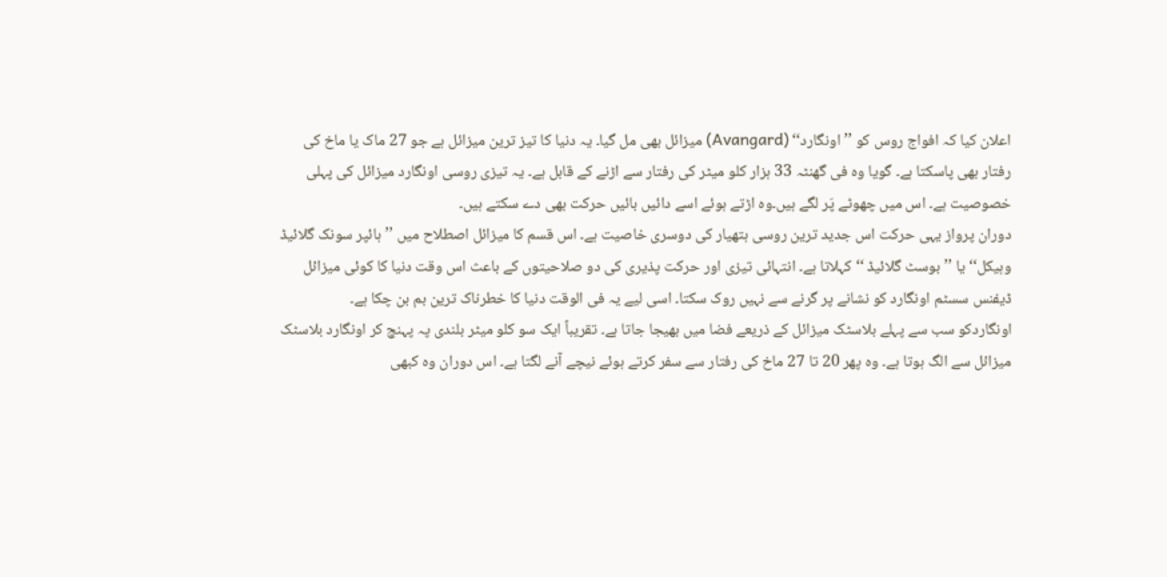اعلان کیا کہ افواج روس کو ’’اونگارد‘‘ (Avangard) میزائل بھی مل گیا۔ یہ دنیا کا تیز ترین میزائل ہے جو 27 ماک یا ماخ کی رفتار بھی پاسکتا ہے۔ گویا وہ فی گھنٹہ 33 ہزار کلو میٹر کی رفتار سے اڑنے کے قابل ہے۔ یہ تیزی روسی اونگارد میزائل کی پہلی خصوصیت ہے۔ اس میں چھوٹے پَر لگے ہیں۔وہ اڑتے ہوئے اسے دائیں بائیں حرکت بھی دے سکتے ہیں۔
دوران پرواز یہی حرکت اس جدید ترین روسی ہتھیار کی دوسری خاصیت ہے۔ اس قسم کا میزائل اصطلاح میں ’’ہائپر سونک گلائیڈ وہیکل‘‘ یا ’’بوسٹ گلائیڈ ‘‘ کہلاتا ہے۔ انتہائی تیزی اور حرکت پذیری کی دو صلاحیتوں کے باعث اس وقت دنیا کا کوئی میزائل ڈیفنس سسٹم اونگارد کو نشانے پر گرنے سے نہیں روک سکتا۔ اسی لیے یہ فی الوقت دنیا کا خطرناک ترین بم بن چکا ہے۔
اونگاردکو سب سے پہلے بلاسٹک میزائل کے ذریعے فضا میں بھیجا جاتا ہے۔ تقریباً ایک سو کلو میٹر بلندی پہ پہنچ کر اونگارد بلاسٹک میزائل سے الگ ہوتا ہے۔ وہ پھر 20 تا 27 ماخ کی رفتار سے سفر کرتے ہوئے نیچے آنے لگتا ہے۔ اس دوران وہ کبھی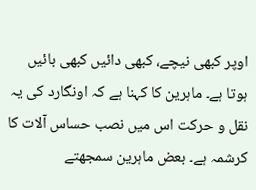اوپر کبھی نیچے، کبھی دائیں کبھی بائیں ہوتا ہے۔ ماہرین کا کہنا ہے کہ اونگارد کی یہ نقل و حرکت اس میں نصب حساس آلات کا کرشمہ ہے۔ بعض ماہرین سمجھتے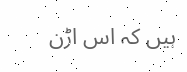ہیں کہ اس اڑن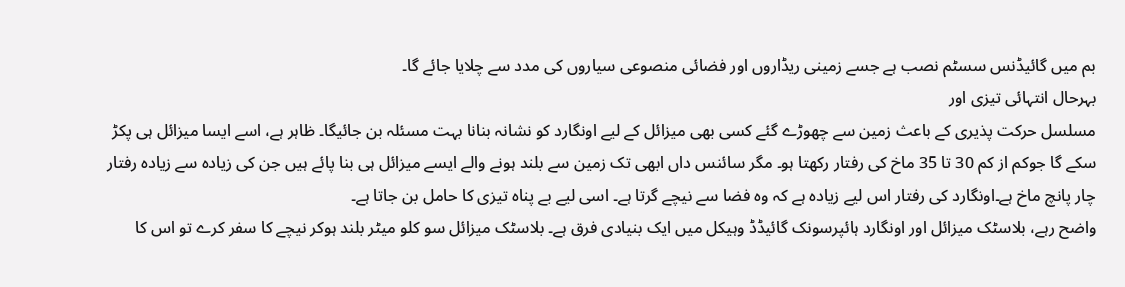بم میں گائیڈنس سسٹم نصب ہے جسے زمینی ریڈاروں اور فضائی منصوعی سیاروں کی مدد سے چلایا جائے گا۔
بہرحال انتہائی تیزی اور
مسلسل حرکت پذیری کے باعث زمین سے چھوڑے گئے کسی بھی میزائل کے لیے اونگارد کو نشانہ بنانا بہت مسئلہ بن جائیگا۔ ظاہر ہے، اسے ایسا میزائل ہی پکڑ سکے گا جوکم از کم 30 تا 35 ماخ کی رفتار رکھتا ہو۔ مگر سائنس داں ابھی تک زمین سے بلند ہونے والے ایسے میزائل ہی بنا پائے ہیں جن کی زیادہ سے زیادہ رفتار چار پانچ ماخ ہے۔اونگارد کی رفتار اس لیے زیادہ ہے کہ وہ فضا سے نیچے گرتا ہے۔ اسی لیے بے پناہ تیزی کا حامل بن جاتا ہے۔
واضح رہے، بلاسٹک میزائل اور اونگارد ہائپرسونک گائیڈڈ وہیکل میں ایک بنیادی فرق ہے۔ بلاسٹک میزائل سو کلو میٹر بلند ہوکر نیچے کا سفر کرے تو اس کا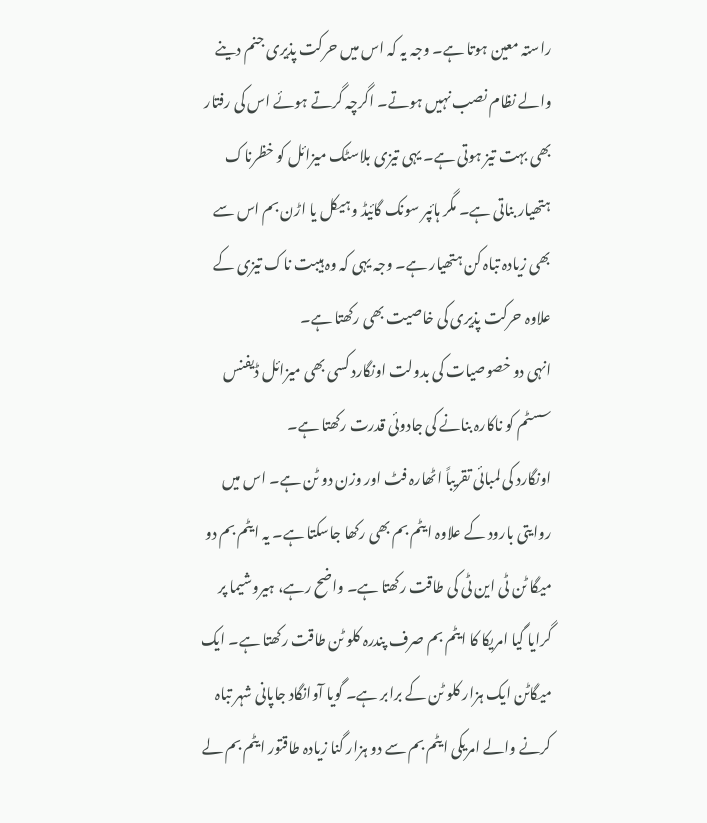راستہ معین ہوتا ہے۔ وجہ یہ کہ اس میں حرکت پذیری جنم دینے والے نظام نصب نہیں ہوتے۔ اگرچہ گرتے ہوئے اس کی رفتار بھی بہت تیز ہوتی ہے۔ یہی تیزی بلاسٹک میزائل کو خظرناک ہتھیار بناتی ہے۔ مگر ہائپر سونک گائیڈ وہیکل یا اڑن بم اس سے بھی زیادہ تباہ کن ہتھیار ہے۔ وجہ یہی کہ وہ ہیبت ناک تیزی کے علاوہ حرکت پذیری کی خاصیت بھی رکھتا ہے۔
انہی دو خصوصیات کی بدولت اونگارد کسی بھی میزائل ڈیفنس سسٹم کو ناکارہ بنانے کی جادوئی قدرت رکھتا ہے۔
اونگارد کی لمبائی تقریباً اٹھارہ فٹ اور وزن دو ٹن ہے۔ اس میں روایتی بارود کے علاوہ ایٹم بم بھی رکھا جاسکتا ہے۔ یہ ایٹم بم دو میگا ٹن ٹی این ٹی کی طاقت رکھتا ہے۔ واضح رہے، ہیروشیما پر گرایا گیا امریکا کا ایٹم بم صرف پندرہ کلو ٹن طاقت رکھتا ہے۔ ایک میگاٹن ایک ہزار کلو ٹن کے برابر ہے۔ گویا آوانگاد جاپانی شہر تباہ کرنے والے امریکی ایٹم بم سے دو ہزار گنا زیادہ طاقتور ایٹم بم لے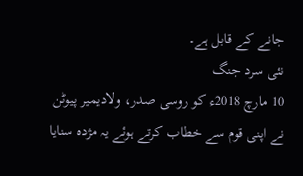جانے کے قابل ہے۔
نئی سرد جنگ
10 مارچ 2018ء کو روسی صدر، ولادیمیر پیوٹن نے اپنی قوم سے خطاب کرتے ہوئے یہ مژدہ سنایا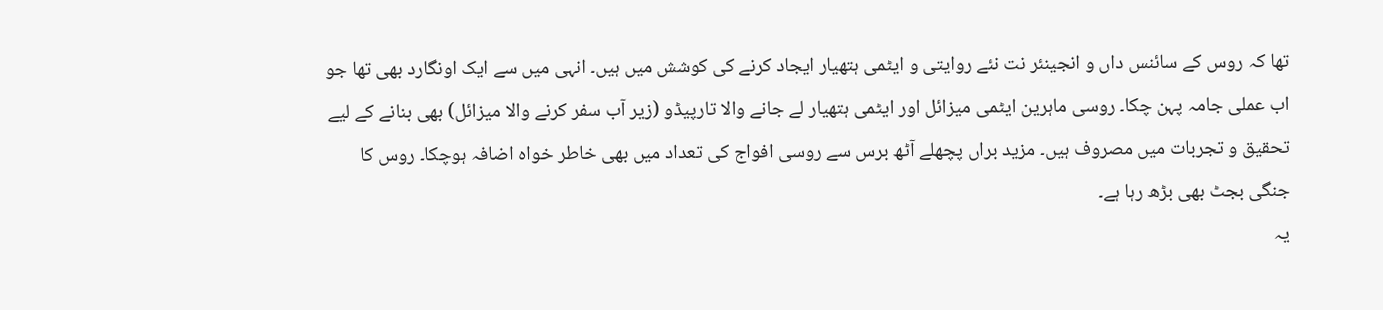تھا کہ روس کے سائنس داں و انجینئر نت نئے روایتی و ایٹمی ہتھیار ایجاد کرنے کی کوشش میں ہیں۔ انہی میں سے ایک اونگارد بھی تھا جو اب عملی جامہ پہن چکا۔ روسی ماہرین ایٹمی میزائل اور ایٹمی ہتھیار لے جانے والا تارپیڈو (زیر آب سفر کرنے والا میزائل) بھی بنانے کے لیے تحقیق و تجربات میں مصروف ہیں۔ مزید براں پچھلے آٹھ برس سے روسی افواج کی تعداد میں بھی خاطر خواہ اضافہ ہوچکا۔ روس کا جنگی بجٹ بھی بڑھ رہا ہے۔
یہ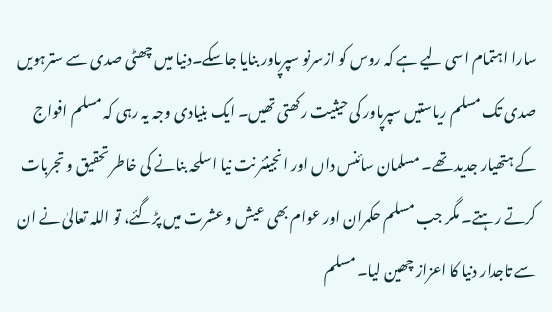سارا اہتمام اسی لیے ہے کہ روس کو ازسرنو سپرپاور بنایا جاسکے۔دنیا میں چھٹی صدی سے سترہویں صدی تک مسلم ریاستیں سپرپاور کی حیثیت رکھتی تھیں۔ ایک بنیادی وجہ یہ رہی کہ مسلم افواج کے ہتھیار جدید تھے۔ مسلمان سائنس داں اور انجینئر نت نیا اسلحہ بنانے کی خاطر تحقیق و تجربات کرتے رہتے۔ مگر جب مسلم حکمران اور عوام بھی عیش و عشرت میں پڑگئے، تو اللہ تعالیٰ نے ان سے تاجدار دنیا کا اعزاز چھین لیا۔ مسلم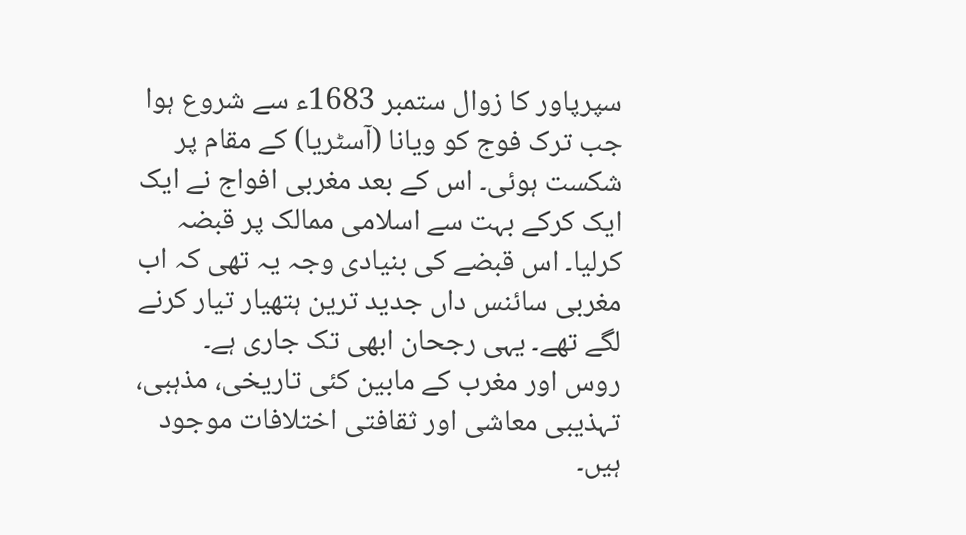سپرپاور کا زوال ستمبر 1683ء سے شروع ہوا جب ترک فوج کو ویانا (آسٹریا) کے مقام پر شکست ہوئی۔ اس کے بعد مغربی افواج نے ایک ایک کرکے بہت سے اسلامی ممالک پر قبضہ کرلیا۔ اس قبضے کی بنیادی وجہ یہ تھی کہ اب مغربی سائنس داں جدید ترین ہتھیار تیار کرنے لگے تھے۔ یہی رجحان ابھی تک جاری ہے۔
روس اور مغرب کے مابین کئی تاریخی، مذہبی، تہذیبی معاشی اور ثقافتی اختلافات موجود ہیں۔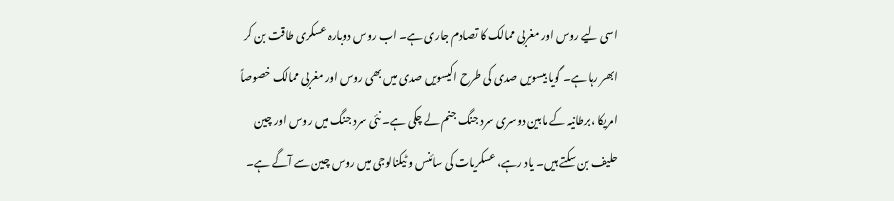اسی لیے روس اور مغربی ممالک کا تصادم جاری ہے۔ اب روس دوبارہ عسکری طاقت بن کر ابھر رہا ہے۔ گویا بیسویں صدی کی طرح اکیسویں صدی میں بھی روس اور مغربی ممالک خصوصاً امریکا ،برطانیہ کے مابین دوسری سرد جنگ جنم لے چکی ہے۔ نئی سرد جنگ میں روس اور چین حلیف بن سکتے ہیں۔ یاد رہے، عسکریات کی سائنس و ٹیکنالوجی میں روس چین سے آگے ہے۔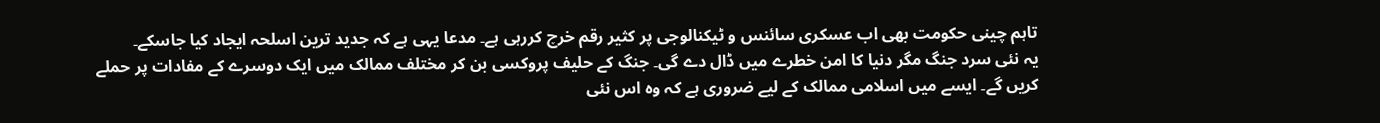تاہم چینی حکومت بھی اب عسکری سائنس و ٹیکنالوجی پر کثیر رقم خرچ کررہی ہے۔ مدعا یہی ہے کہ جدید ترین اسلحہ ایجاد کیا جاسکے۔
یہ نئی سرد جنگ مگر دنیا کا امن خطرے میں ڈال دے گی۔ جنگ کے حلیف پروکسی بن کر مختلف ممالک میں ایک دوسرے کے مفادات پر حملے کریں گے۔ ایسے میں اسلامی ممالک کے لیے ضروری ہے کہ وہ اس نئی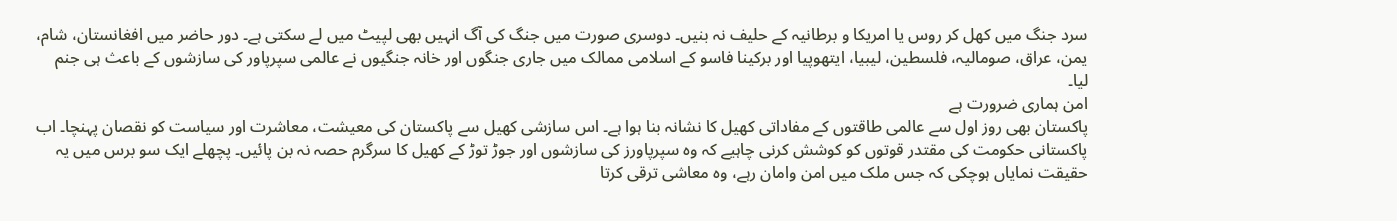سرد جنگ میں کھل کر روس یا امریکا و برطانیہ کے حلیف نہ بنیں۔ دوسری صورت میں جنگ کی آگ انہیں بھی لپیٹ میں لے سکتی ہے۔ دور حاضر میں افغانستان، شام، یمن، عراق، صومالیہ، فلسطین، لیبیا، ایتھوپیا اور برکینا فاسو کے اسلامی ممالک میں جاری جنگوں اور خانہ جنگیوں نے عالمی سپرپاور کی سازشوں کے باعث ہی جنم لیا۔
امن ہماری ضرورت ہے
پاکستان بھی روز اول سے عالمی طاقتوں کے مفاداتی کھیل کا نشانہ بنا ہوا ہے۔ اس سازشی کھیل سے پاکستان کی معیشت، معاشرت اور سیاست کو نقصان پہنچا۔ اب پاکستانی حکومت کی مقتدر قوتوں کو کوشش کرنی چاہیے کہ وہ سپرپاورز کی سازشوں اور جوڑ توڑ کے کھیل کا سرگرم حصہ نہ بن پائیں۔ پچھلے ایک سو برس میں یہ حقیقت نمایاں ہوچکی کہ جس ملک میں امن وامان رہے، وہ معاشی ترقی کرتا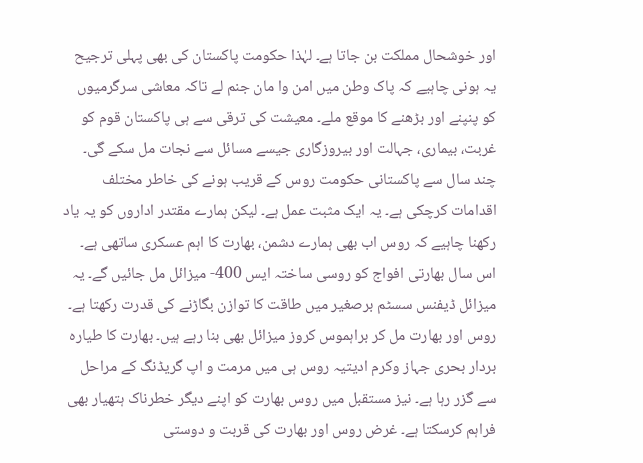اور خوشحال مملکت بن جاتا ہے۔ لہٰذا حکومت پاکستان کی بھی پہلی ترجیح یہ ہونی چاہیے کہ پاک وطن میں امن وا مان جنم لے تاکہ معاشی سرگرمیوں کو پنپنے اور بڑھنے کا موقع ملے۔ معیشت کی ترقی سے ہی پاکستان قوم کو غربت، بیماری، جہالت اور بیروزگاری جیسے مسائل سے نجات مل سکے گی۔
چند سال سے پاکستانی حکومت روس کے قریب ہونے کی خاطر مختلف اقدامات کرچکی ہے۔ یہ ایک مثبت عمل ہے۔ لیکن ہمارے مقتدر اداروں کو یہ یاد رکھنا چاہیے کہ روس اب بھی ہمارے دشمن، بھارت کا اہم عسکری ساتھی ہے۔ اس سال بھارتی افواج کو روسی ساختہ ایس 400- میزائل مل جائیں گے۔ یہ میزائل ڈیفنس سسٹم برصغیر میں طاقت کا توازن بگاڑنے کی قدرت رکھتا ہے۔ روس اور بھارت مل کر براہموس کروز میزائل بھی بنا رہے ہیں۔ بھارت کا طیارہ بردار بحری جہاز وکرم ادیتیہ روس ہی میں مرمت و اپ گریڈنگ کے مراحل سے گزر رہا ہے۔ نیز مستقبل میں روس بھارت کو اپنے دیگر خطرناک ہتھیار بھی فراہم کرسکتا ہے۔ غرض روس اور بھارت کی قربت و دوستی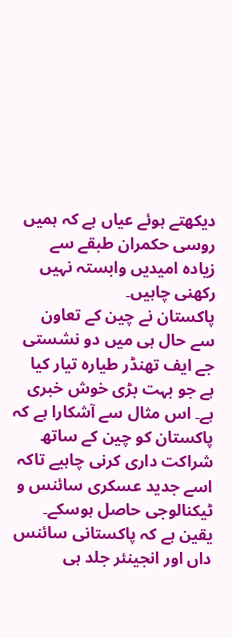دیکھتے ہوئے عیاں ہے کہ ہمیں روسی حکمران طبقے سے زیادہ امیدیں وابستہ نہیں رکھنی چاہیں۔
پاکستان نے چین کے تعاون سے حال ہی میں دو نشستی جے ایف تھنڈر طیارہ تیار کیا ہے جو بہت بڑی خوش خبری ہے۔ اس مثال سے آشکارا ہے کہ پاکستان کو چین کے ساتھ شراکت داری کرنی چاہیے تاکہ اسے جدید عسکری سائنس و ٹیکنالوجی حاصل ہوسکے۔ یقین ہے کہ پاکستانی سائنس داں اور انجینئر جلد ہی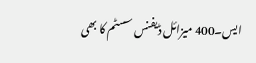ایس۔400 میزائل ڈیفنس سسٹم کا بھی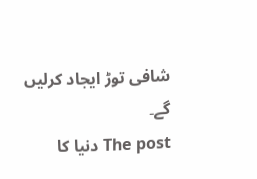شافی توڑ ایجاد کرلیں گے۔
The post دنیا کا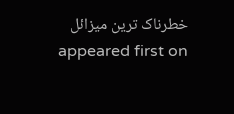خطرناک ترین میزائل appeared first on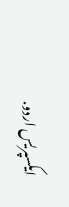ایکسپریس اردو.